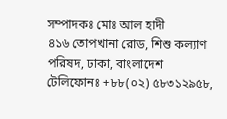সম্পাদকঃ মোঃ আল হাদী
৪১৬ তোপখানা রোড, শিশু কল্যাণ পরিষদ, ঢাকা, বাংলাদেশ
টেলিফোনঃ +৮৮(০২) ৫৮৩১২৯৫৮,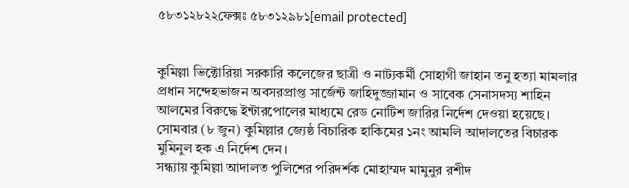৫৮৩১২৮২২ফেক্সঃ ৫৮৩১২৯৮১[email protected]


কুমিল্লা ভিক্টোরিয়া সরকারি কলেজের ছাত্রী ও নাট্যকর্মী সোহাগী জাহান তনু হত্যা মামলার প্রধান সন্দেহভাজন অবসরপ্রাপ্ত সার্জেন্ট জাহিদুজ্জামান ও সাবেক সেনাসদস্য শাহিন আলমের বিরুদ্ধে ইন্টারপোলের মাধ্যমে রেড নোটিশ জারির নির্দেশ দেওয়া হয়েছে।
সোমবার (৮ জুন) কুমিল্লার জ্যেষ্ঠ বিচারিক হাকিমের ১নং আমলি আদালতের বিচারক মুমিনুল হক এ নির্দেশ দেন।
সন্ধ্যায় কুমিল্লা আদালত পুলিশের পরিদর্শক মোহাম্মদ মামুনুর রশীদ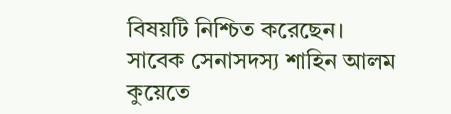বিষয়টি নিশ্চিত করেছেন।
সাবেক সেনাসদস্য শাহিন আলম কুয়েতে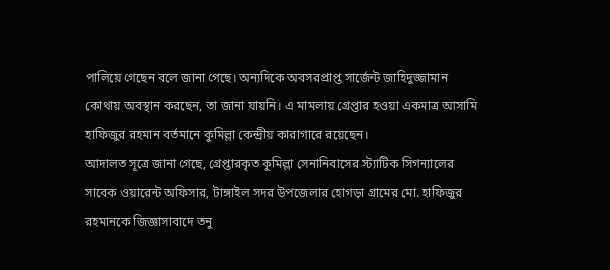পালিয়ে গেছেন বলে জানা গেছে। অন্যদিকে অবসরপ্রাপ্ত সার্জেন্ট জাহিদুজ্জামান কোথায় অবস্থান করছেন, তা জানা যায়নি। এ মামলায় গ্রেপ্তার হওয়া একমাত্র আসামি হাফিজুর রহমান বর্তমানে কুমিল্লা কেন্দ্রীয় কারাগারে রয়েছেন।
আদালত সূত্রে জানা গেছে, গ্রেপ্তারকৃত কুমিল্লা সেনানিবাসের স্ট্যাটিক সিগন্যালের সাবেক ওয়ারেন্ট অফিসার, টাঙ্গাইল সদর উপজেলার হোগড়া গ্রামের মো. হাফিজুর রহমানকে জিজ্ঞাসাবাদে তনু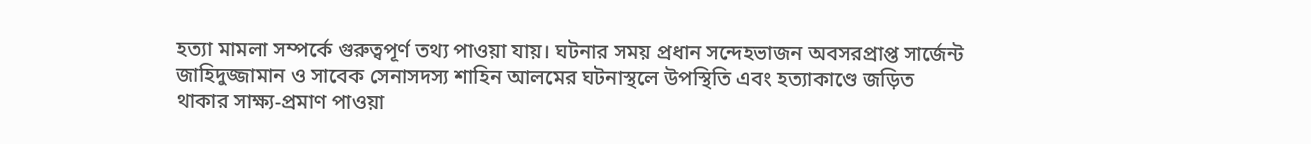হত্যা মামলা সম্পর্কে গুরুত্বপূর্ণ তথ্য পাওয়া যায়। ঘটনার সময় প্রধান সন্দেহভাজন অবসরপ্রাপ্ত সার্জেন্ট জাহিদুজ্জামান ও সাবেক সেনাসদস্য শাহিন আলমের ঘটনাস্থলে উপস্থিতি এবং হত্যাকাণ্ডে জড়িত থাকার সাক্ষ্য-প্রমাণ পাওয়া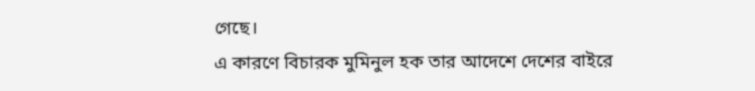গেছে।
এ কারণে বিচারক মুমিনুল হক তার আদেশে দেশের বাইরে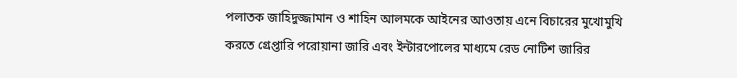পলাতক জাহিদুজ্জামান ও শাহিন আলমকে আইনের আওতায় এনে বিচারের মুখোমুখি করতে গ্রেপ্তারি পরোয়ানা জারি এবং ইন্টারপোলের মাধ্যমে রেড নোটিশ জারির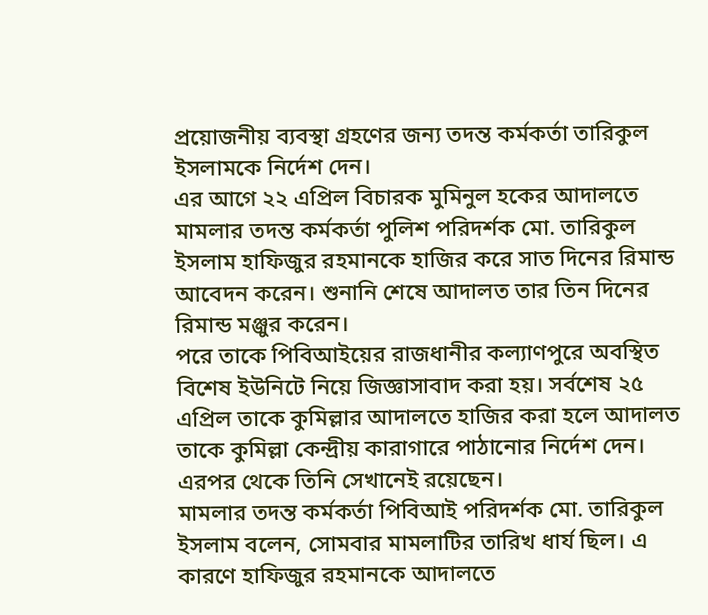প্রয়োজনীয় ব্যবস্থা গ্রহণের জন্য তদন্ত কর্মকর্তা তারিকুল ইসলামকে নির্দেশ দেন।
এর আগে ২২ এপ্রিল বিচারক মুমিনুল হকের আদালতে মামলার তদন্ত কর্মকর্তা পুলিশ পরিদর্শক মো. তারিকুল ইসলাম হাফিজুর রহমানকে হাজির করে সাত দিনের রিমান্ড আবেদন করেন। শুনানি শেষে আদালত তার তিন দিনের রিমান্ড মঞ্জুর করেন।
পরে তাকে পিবিআইয়ের রাজধানীর কল্যাণপুরে অবস্থিত বিশেষ ইউনিটে নিয়ে জিজ্ঞাসাবাদ করা হয়। সর্বশেষ ২৫ এপ্রিল তাকে কুমিল্লার আদালতে হাজির করা হলে আদালত তাকে কুমিল্লা কেন্দ্রীয় কারাগারে পাঠানোর নির্দেশ দেন। এরপর থেকে তিনি সেখানেই রয়েছেন।
মামলার তদন্ত কর্মকর্তা পিবিআই পরিদর্শক মো. তারিকুল ইসলাম বলেন, সোমবার মামলাটির তারিখ ধার্য ছিল। এ কারণে হাফিজুর রহমানকে আদালতে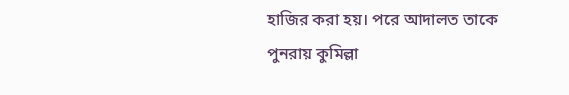হাজির করা হয়। পরে আদালত তাকে পুনরায় কুমিল্লা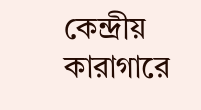কেন্দ্রীয় কারাগারে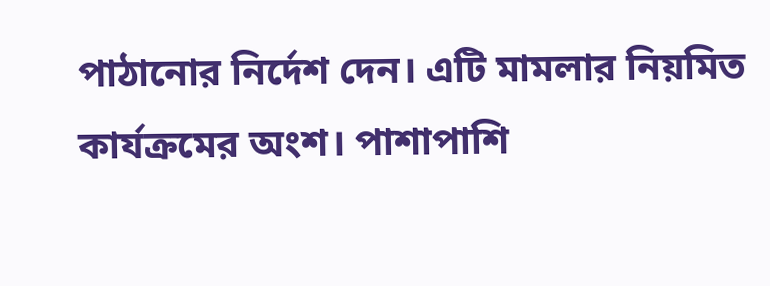পাঠানোর নির্দেশ দেন। এটি মামলার নিয়মিত কার্যক্রমের অংশ। পাশাপাশি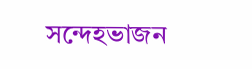সন্দেহভাজন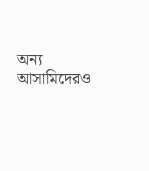অন্য আসামিদেরও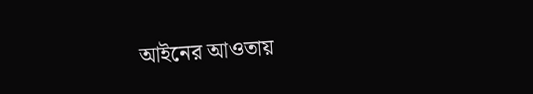আইনের আওতায়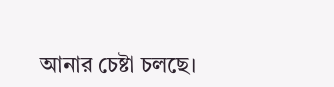আনার চেষ্টা চলছে।